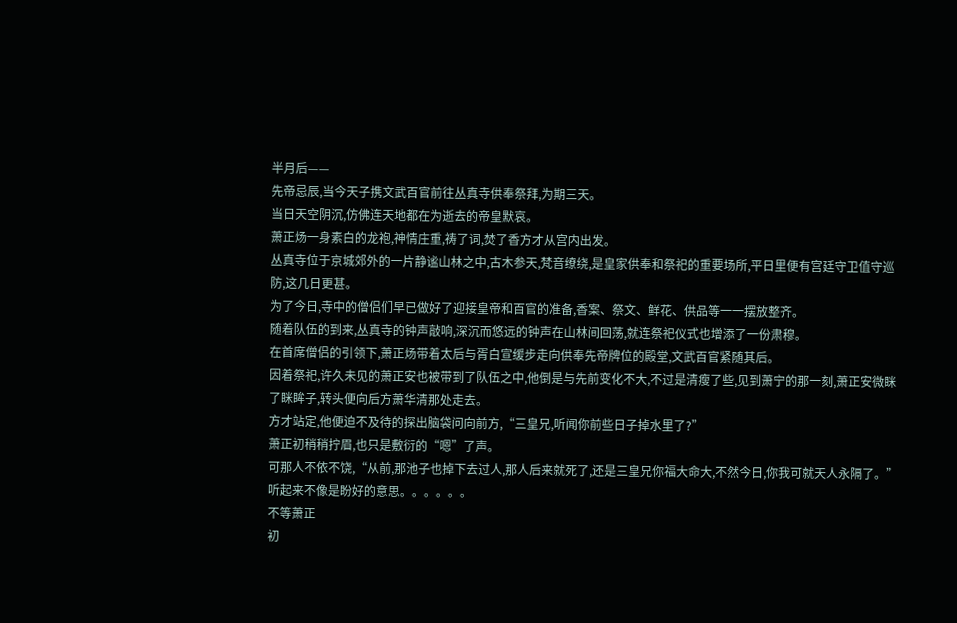半月后——
先帝忌辰,当今天子携文武百官前往丛真寺供奉祭拜,为期三天。
当日天空阴沉,仿佛连天地都在为逝去的帝皇默哀。
萧正炀一身素白的龙袍,神情庄重,祷了词,焚了香方才从宫内出发。
丛真寺位于京城郊外的一片静谧山林之中,古木参天,梵音缭绕,是皇家供奉和祭祀的重要场所,平日里便有宫廷守卫值守巡防,这几日更甚。
为了今日,寺中的僧侣们早已做好了迎接皇帝和百官的准备,香案、祭文、鲜花、供品等一一摆放整齐。
随着队伍的到来,丛真寺的钟声敲响,深沉而悠远的钟声在山林间回荡,就连祭祀仪式也增添了一份肃穆。
在首席僧侣的引领下,萧正炀带着太后与胥白宣缓步走向供奉先帝牌位的殿堂,文武百官紧随其后。
因着祭祀,许久未见的萧正安也被带到了队伍之中,他倒是与先前变化不大,不过是清瘦了些,见到萧宁的那一刻,萧正安微眯了眯眸子,转头便向后方萧华清那处走去。
方才站定,他便迫不及待的探出脑袋问向前方,“三皇兄,听闻你前些日子掉水里了?”
萧正初稍稍拧眉,也只是敷衍的“嗯”了声。
可那人不依不饶,“从前,那池子也掉下去过人,那人后来就死了,还是三皇兄你福大命大,不然今日,你我可就天人永隔了。”
听起来不像是盼好的意思。。。。。。
不等萧正
初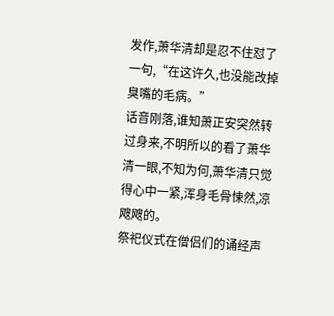发作,萧华清却是忍不住怼了一句,“在这许久,也没能改掉臭嘴的毛病。”
话音刚落,谁知萧正安突然转过身来,不明所以的看了萧华清一眼,不知为何,萧华清只觉得心中一紧,浑身毛骨悚然,凉飕飕的。
祭祀仪式在僧侣们的诵经声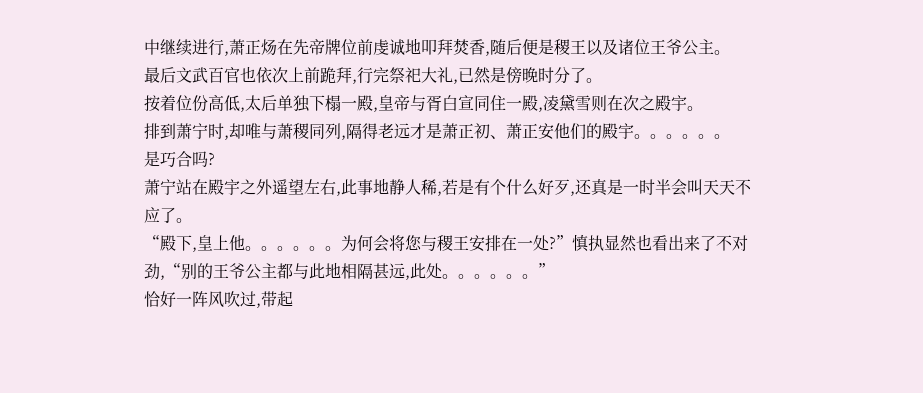中继续进行,萧正炀在先帝牌位前虔诚地叩拜焚香,随后便是稷王以及诸位王爷公主。
最后文武百官也依次上前跪拜,行完祭祀大礼,已然是傍晚时分了。
按着位份高低,太后单独下榻一殿,皇帝与胥白宣同住一殿,凌黛雪则在次之殿宇。
排到萧宁时,却唯与萧稷同列,隔得老远才是萧正初、萧正安他们的殿宇。。。。。。
是巧合吗?
萧宁站在殿宇之外遥望左右,此事地静人稀,若是有个什么好歹,还真是一时半会叫天天不应了。
“殿下,皇上他。。。。。。为何会将您与稷王安排在一处?”慎执显然也看出来了不对劲,“别的王爷公主都与此地相隔甚远,此处。。。。。。”
恰好一阵风吹过,带起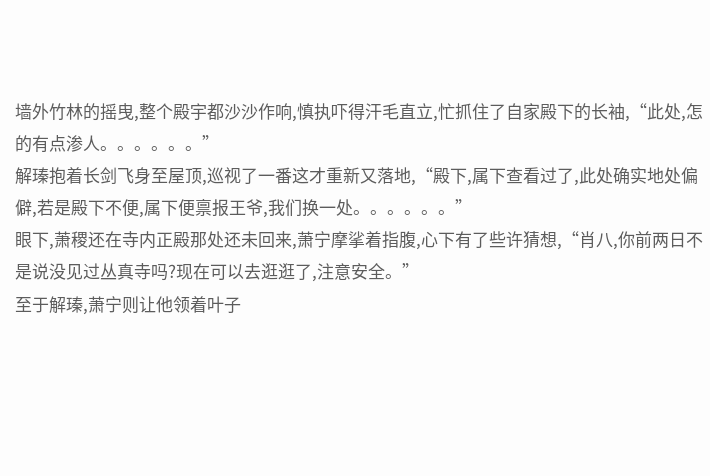墙外竹林的摇曳,整个殿宇都沙沙作响,慎执吓得汗毛直立,忙抓住了自家殿下的长袖,“此处,怎的有点渗人。。。。。。”
解瑧抱着长剑飞身至屋顶,巡视了一番这才重新又落地,“殿下,属下查看过了,此处确实地处偏僻,若是殿下不便,属下便禀报王爷,我们换一处。。。。。。”
眼下,萧稷还在寺内正殿那处还未回来,萧宁摩挲着指腹,心下有了些许猜想,“肖八,你前两日不是说没见过丛真寺吗?现在可以去逛逛了,注意安全。”
至于解瑧,萧宁则让他领着叶子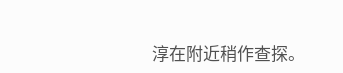淳在附近稍作查探。